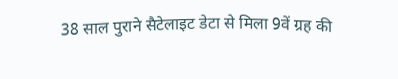38 साल पुराने सैटेलाइट डेटा से मिला 9वें ग्रह की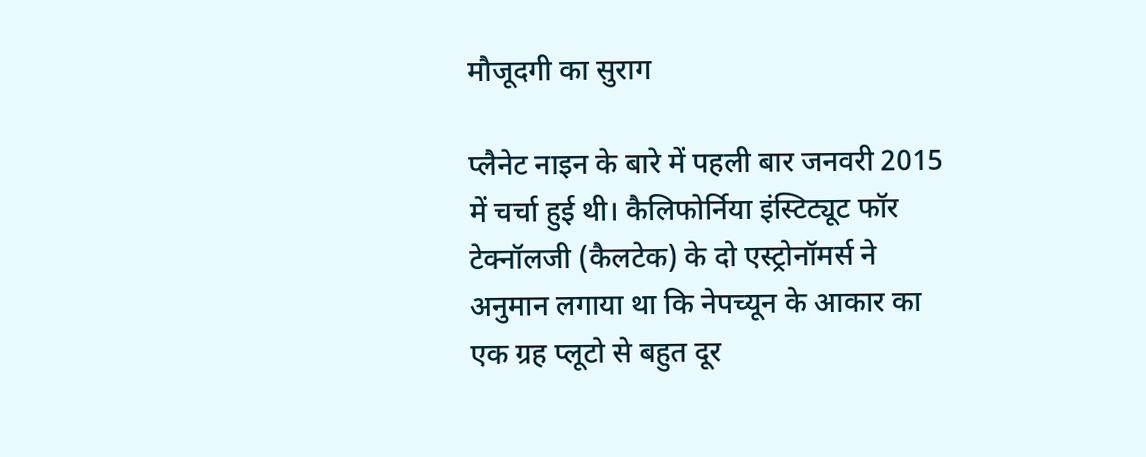मौजूदगी का सुराग

प्लैनेट नाइन के बारे में पहली बार जनवरी 2015 में चर्चा हुई थी। कैलिफोर्निया इंस्टि‍ट्यूट फॉर टेक्‍नॉलजी (कैलटेक) के दो एस्‍ट्रोनॉमर्स ने अनुमान लगाया था कि नेपच्यून के आकार का एक ग्रह प्लूटो से बहुत दूर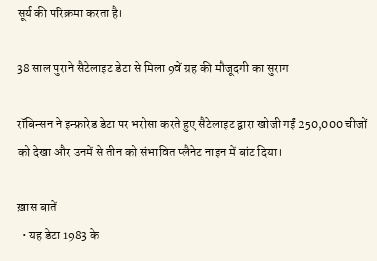सूर्य की परिक्रमा करता है।

38 साल पुराने सैटेलाइट डेटा से मिला 9वें ग्रह की मौजूदगी का सुराग

रॉबिन्सन ने इन्‍फ्रारेड डेटा पर भरोसा करते हुए सैटेलाइट द्वारा खोजी गईं 250,000 चीजों को देखा और उनमें से तीन को संभावित प्‍लैनेट नाइन में बांट दिया।

ख़ास बातें
  • यह डेटा 1983 के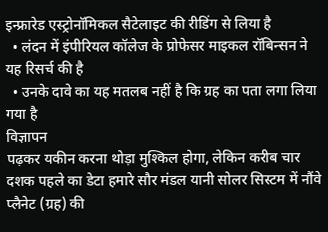इन्फ्रारेड एस्ट्रोनॉमिकल सैटेलाइट की रीडिंग से लिया है
  • लंदन में इंपीरियल कॉलेज के प्रोफेसर माइकल रॉबिन्सन ने यह रिसर्च की है
  • उनके दावे का यह मतलब नहीं है कि ग्रह का पता लगा लिया गया है
विज्ञापन
पढ़कर यकीन करना थोड़ा मुश्किल होगा, लेकिन करीब चार दशक पहले का डेटा हमारे सौर मंडल यानी सोलर सिस्‍टम में नौंवे प्‍लैनेट (ग्रह) की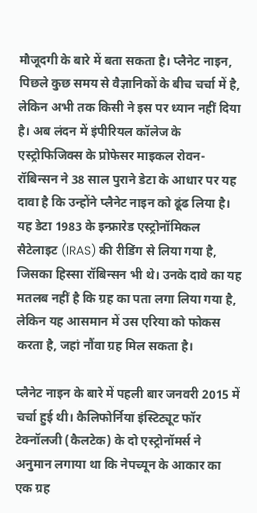मौजूदगी के बारे में बता सकता है। प्‍लैनेट नाइन, पिछले कुछ समय से वैज्ञानिकों के बीच चर्चा में है, लेकिन अभी तक किसी ने इस पर ध्यान नहीं दिया है। अब लंदन में इंपीरियल कॉलेज के एस्‍ट्रोफ‍िजिक्‍स के प्रोफेसर माइकल रोवन-रॉबिन्सन ने 38 साल पुराने डेटा के आधार पर यह दावा है कि उन्होंने प्‍लैनेट नाइन को ढूंढ लिया है। यह डेटा 1983 के इन्फ्रारेड एस्ट्रोनॉमिकल सैटेलाइट (IRAS) की रीडिंग से लिया गया है, जिसका हिस्‍सा रॉबिन्सन भी थे। उनके दावे का यह मतलब नहीं है कि ग्रह का पता लगा लिया गया है, लेकिन यह आसमान में उस एरिया को फोकस करता है, जहां नौंवा ग्रह मिल सकता है।

प्लैनेट नाइन के बारे में पहली बार जनवरी 2015 में चर्चा हुई थी। कैलिफोर्निया इंस्टि‍ट्यूट फॉर टेक्‍नॉलजी (कैलटेक) के दो एस्‍ट्रोनॉमर्स ने अनुमान लगाया था कि नेपच्यून के आकार का एक ग्रह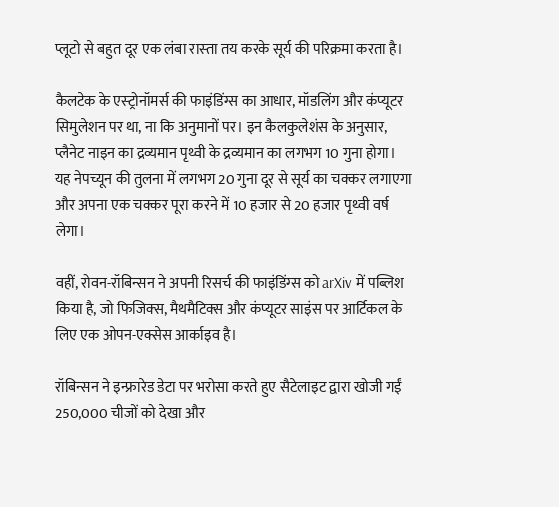प्लूटो से बहुत दूर एक लंबा रास्‍ता तय करके सूर्य की परिक्रमा करता है।

कैलटेक के एस्‍ट्रोनॉमर्स की फाइंडिंग्‍स का आधार, मॉडलिंग और कंप्यूटर सिमुलेशन पर था, ना कि अनुमानों पर। इन कैलकुलेशंस के अनुसार, प्लैनेट नाइन का द्रव्यमान पृथ्वी के द्रव्यमान का लगभग 10 गुना होगा। यह नेपच्यून की तुलना में लगभग 20 गुना दूर से सूर्य का चक्‍कर लगाएगा और अपना एक चक्‍कर पूरा करने में 10 हजार से 20 हजार पृथ्‍वी वर्ष लेगा।

वहीं, रोवन-रॉबिन्सन ने अपनी रिसर्च की फाइंडिंग्‍स को arXiv में पब्लिश किया है, जो फ‍िजिक्‍स, मैथमैटिक्‍स और कंप्यूटर साइंस पर आर्टिकल के लिए एक ओपन-एक्सेस आर्काइव है।

रॉबिन्सन ने इन्‍फ्रारेड डेटा पर भरोसा करते हुए सैटेलाइट द्वारा खोजी गईं 250,000 चीजों को देखा और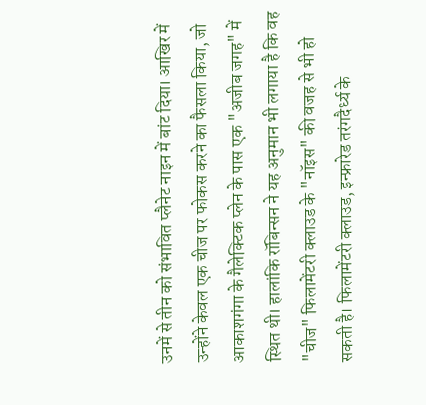उनमें से तीन को संभावित प्‍लैनेट नाइन में बांट दिया। आखिर में उन्होंने केवल एक चीज पर फोकस करने का फैसला किया, जो आकाशगंगा के गैलेक्टिक प्‍लेन के पास एक "अजीब जगह" में स्थित थी। हालांकि रॉबिन्सन ने यह अनुमान भी लगाया है कि वह "चीज" फिलामेंटरी क्‍लाउड के "नॉइस" की वजह से भी हो सकती है। फिलामेंटरी क्‍लाउड, इन्फ्रारेड तरंगदैर्ध्य के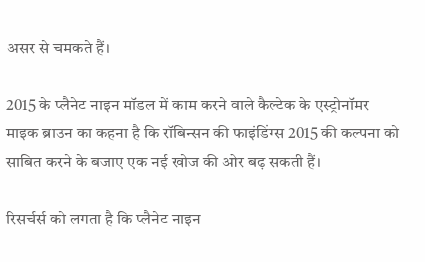असर से चमकते हैं।

2015 के प्लैनेट नाइन मॉडल में काम करने वाले कैल्टेक के एस्‍ट्रोनॉमर माइक ब्राउन का कहना है कि रॉबिन्सन की फाइंडिंग्‍स 2015 की कल्‍पना को साबित करने के बजाए एक नई खोज की ओर बढ़ सकती हैं।

रिसर्चर्स को लगता है कि प्लैनेट नाइन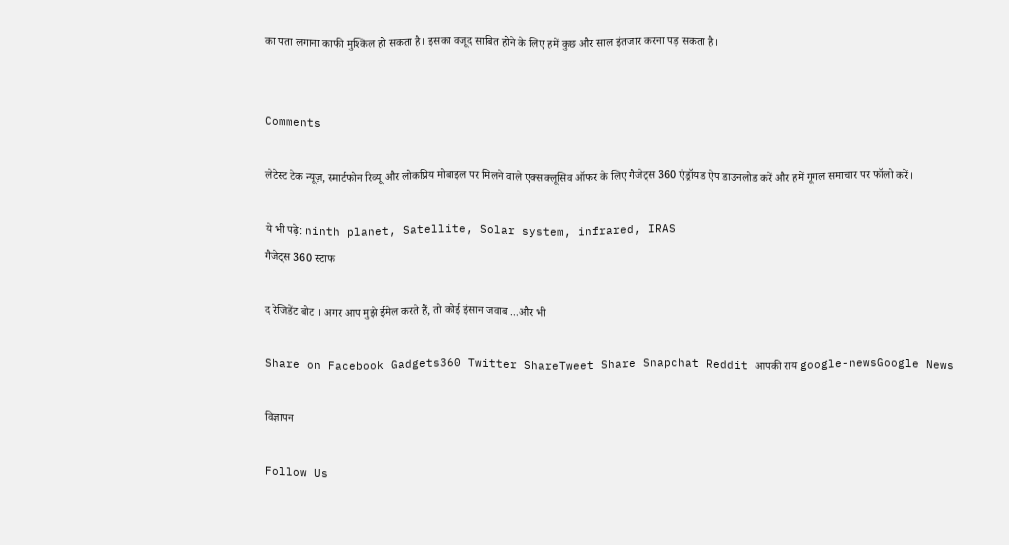का पता लगाना काफी मुश्किल हो सकता है। इसका वजूद साबित होने के लिए हमें कुछ और साल इंतजार करना पड़ सकता है।


Comments

लेटेस्ट टेक न्यूज़, स्मार्टफोन रिव्यू और लोकप्रिय मोबाइल पर मिलने वाले एक्सक्लूसिव ऑफर के लिए गैजेट्स 360 एंड्रॉयड ऐप डाउनलोड करें और हमें गूगल समाचार पर फॉलो करें।

ये भी पढ़े: ninth planet, Satellite, Solar system, infrared, IRAS
गैजेट्स 360 स्टाफ

द रेजिडेंट बोट । अगर आप मुझे ईमेल करते हैं, तो कोई इंसान जवाब ...और भी

Share on Facebook Gadgets360 Twitter ShareTweet Share Snapchat Reddit आपकी राय google-newsGoogle News

विज्ञापन

Follow Us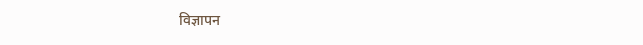विज्ञापन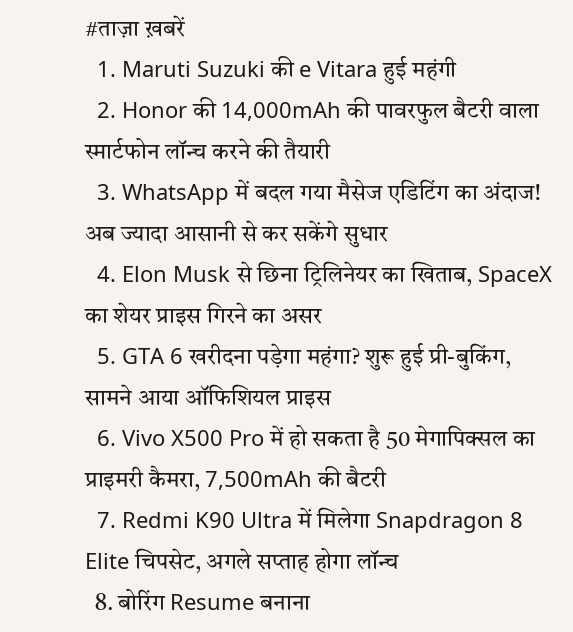#ताज़ा ख़बरें
  1. Maruti Suzuki की e Vitara हुई महंगी
  2. Honor की 14,000mAh की पावरफुल बैटरी वाला स्मार्टफोन लॉन्च करने की तैयारी
  3. WhatsApp में बदल गया मैसेज एडिटिंग का अंदाज! अब ज्यादा आसानी से कर सकेंगे सुधार
  4. Elon Musk से छिना ट्रिलिनेयर का खिताब, SpaceX का शेयर प्राइस गिरने का असर
  5. GTA 6 खरीदना पड़ेगा महंगा? शुरू हुई प्री-बुकिंग, सामने आया ऑफिशियल प्राइस
  6. Vivo X500 Pro में हो सकता है 50 मेगापिक्सल का प्राइमरी कैमरा, 7,500mAh की बैटरी
  7. Redmi K90 Ultra में मिलेगा Snapdragon 8 Elite चिपसेट, अगले सप्ताह होगा लॉन्च
  8. बोरिंग Resume बनाना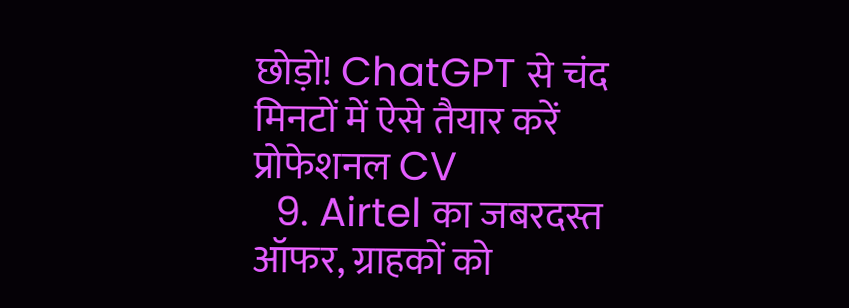छोड़ो! ChatGPT से चंद मिनटों में ऐसे तैयार करें प्रोफेशनल CV
  9. Airtel का जबरदस्त ऑफर, ग्राहकों को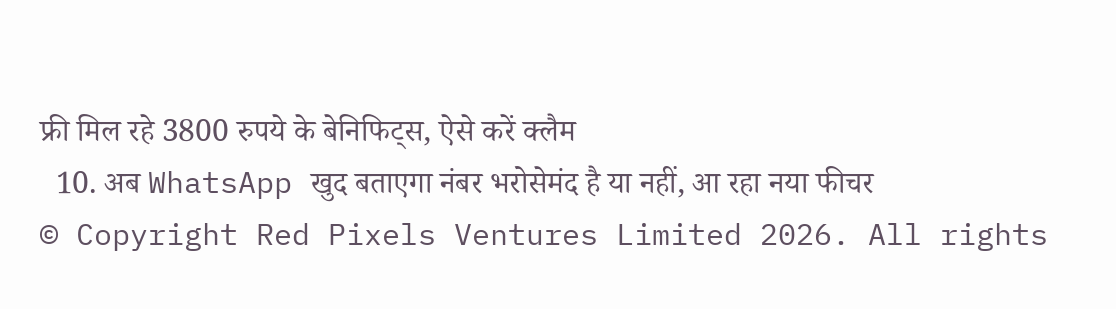फ्री मिल रहे 3800 रुपये के बेनिफिट्स, ऐसे करें क्लैम
  10. अब WhatsApp खुद बताएगा नंबर भरोसेमंद है या नहीं, आ रहा नया फीचर
© Copyright Red Pixels Ventures Limited 2026. All rights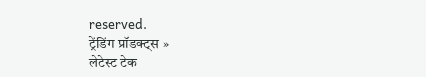reserved.
ट्रेंडिंग प्रॉडक्ट्स »
लेटेस्ट टेक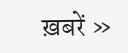ख़बरें »